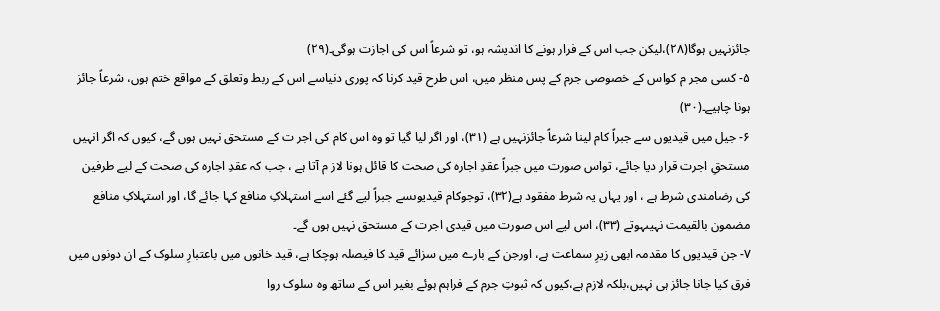جائزنہیں ہوگا(۲۸)،لیکن جب اس کے فرار ہونے کا اندیشہ ہو، تو شرعاً اس کی اجازت ہوگی۔(۲۹)
۵- کسی مجر م کواس کے خصوصی جرم کے پس منظر میں، اس طرح قید کرنا کہ پوری دنیاسے اس کے ربط وتعلق کے مواقع ختم ہوں، شرعاً جائز ہونا چاہیے۔(۳۰)
۶- جیل میں قیدیوں سے جبراً کام لینا شرعاً جائزنہیں ہے (۳۱)، اور اگر لیا گیا تو وہ اس کام کی اجر ت کے مستحق نہیں ہوں گے، کیوں کہ اگر انہیں مستحقِ اجرت قرار دیا جائے، تواس صورت میں جبراً عقدِ اجارہ کی صحت کا قائل ہونا لاز م آتا ہے ، جب کہ عقدِ اجارہ کی صحت کے لیے طرفین کی رضامندی شرط ہے ، اور یہاں یہ شرط مفقود ہے(۳۲)، توجوکام قیدیوںسے جبراً لیے گئے اسے استہلاکِ منافع کہا جائے گا، اور استہلاکِ منافع مضمون بالقیمت نہیںہوتے (۳۳)، اس لیے اس صورت میں قیدی اجرت کے مستحق نہیں ہوں گے۔
۷- جن قیدیوں کا مقدمہ ابھی زیرِ سماعت ہے، اورجن کے بارے میں سزائے قید کا فیصلہ ہوچکا ہے، قید خانوں میں باعتبارِ سلوک کے ان دونوں میں فرق کیا جانا جائز ہی نہیں،بلکہ لازم ہے،کیوں کہ ثبوتِ جرم کے فراہم ہوئے بغیر اس کے ساتھ وہ سلوک روا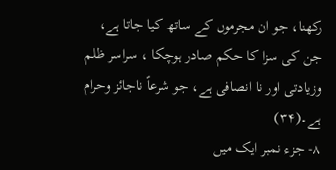رکھنا، جو ان مجرموں کے ساتھ کیا جاتا ہے، جن کی سزا کا حکم صادر ہوچکا ، سراسر ظلم وزیادتی اور نا انصافی ہے، جو شرعاً ناجائز وحرام ہے۔(۳۴)
۸- جزء نمبر ایک میں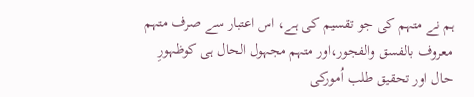ہم نے متہم کی جو تقسیم کی ہے، اس اعتبار سے صرف متہم معروف بالفسق والفجور،اور متہم مجہول الحال ہی کوظہورِ حال اور تحقیق طلب اُمورکی